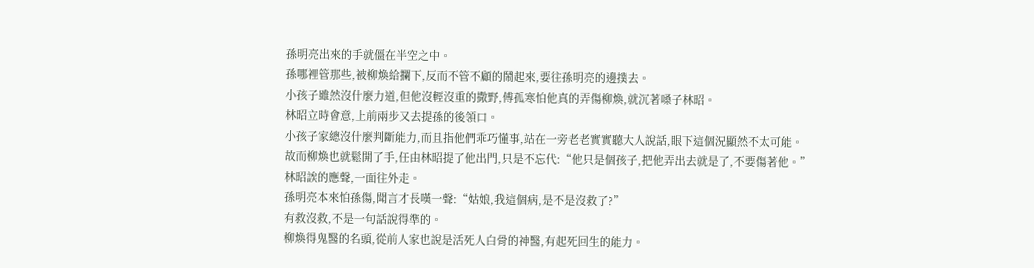孫明亮出來的手就僵在半空之中。
孫哪裡管那些,被柳煥給攔下,反而不管不顧的鬧起來,要往孫明亮的邊撲去。
小孩子雖然沒什麼力道,但他沒輕沒重的撒野,傅孤寒怕他真的弄傷柳煥,就沉著嗓子林昭。
林昭立時會意,上前兩步又去提孫的後領口。
小孩子家總沒什麼判斷能力,而且指他們乖巧懂事,站在一旁老老實實聽大人說話,眼下這個況顯然不太可能。
故而柳煥也就鬆開了手,任由林昭提了他出門,只是不忘代:“他只是個孩子,把他弄出去就是了,不要傷著他。”
林昭誒的應聲,一面往外走。
孫明亮本來怕孫傷,聞言才長嘆一聲:“姑娘,我這個病,是不是沒救了?”
有救沒救,不是一句話說得準的。
柳煥得鬼醫的名頭,從前人家也說是活死人白骨的神醫,有起死回生的能力。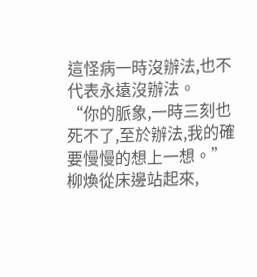這怪病一時沒辦法,也不代表永遠沒辦法。
“你的脈象,一時三刻也死不了,至於辦法,我的確要慢慢的想上一想。”
柳煥從床邊站起來,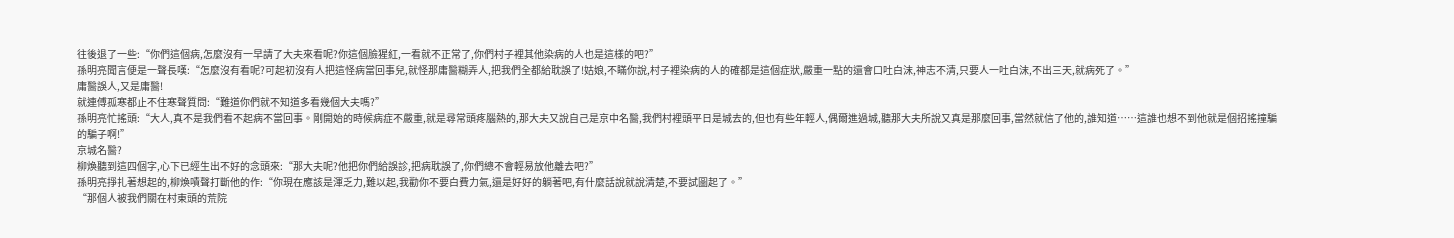往後退了一些:“你們這個病,怎麼沒有一早請了大夫來看呢?你這個臉猩紅,一看就不正常了,你們村子裡其他染病的人也是這樣的吧?”
孫明亮聞言便是一聲長嘆:“怎麼沒有看呢?可起初沒有人把這怪病當回事兒,就怪那庸醫糊弄人,把我們全都給耽誤了!姑娘,不瞞你說,村子裡染病的人的確都是這個症狀,嚴重一點的還會口吐白沫,神志不清,只要人一吐白沫,不出三天,就病死了。”
庸醫誤人,又是庸醫!
就連傅孤寒都止不住寒聲質問:“難道你們就不知道多看幾個大夫嗎?”
孫明亮忙搖頭:“大人,真不是我們看不起病不當回事。剛開始的時候病症不嚴重,就是尋常頭疼腦熱的,那大夫又說自己是京中名醫,我們村裡頭平日是城去的,但也有些年輕人,偶爾進過城,聽那大夫所說又真是那麼回事,當然就信了他的,誰知道……這誰也想不到他就是個招搖撞騙的騙子啊!”
京城名醫?
柳煥聽到這四個字,心下已經生出不好的念頭來:“那大夫呢?他把你們給誤診,把病耽誤了,你們總不會輕易放他離去吧?”
孫明亮掙扎著想起的,柳煥嘖聲打斷他的作:“你現在應該是渾乏力,難以起,我勸你不要白費力氣,還是好好的躺著吧,有什麼話說就說清楚,不要試圖起了。”
“那個人被我們關在村東頭的荒院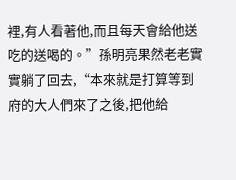裡,有人看著他,而且每天會給他送吃的送喝的。”孫明亮果然老老實實躺了回去,“本來就是打算等到府的大人們來了之後,把他給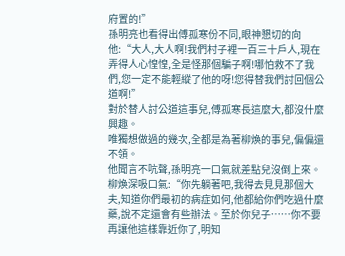府置的!”
孫明亮也看得出傅孤寒份不同,眼神懇切的向他:“大人,大人啊!我們村子裡一百三十戶人,現在弄得人心惶惶,全是怪那個騙子啊!哪怕救不了我們,您一定不能輕縱了他的呀!您得替我們討回個公道啊!”
對於替人討公道這事兒,傅孤寒長這麼大,都沒什麼興趣。
唯獨想做過的幾次,全都是為著柳煥的事兒,偏偏還不領。
他聞言不吭聲,孫明亮一口氣就差點兒沒倒上來。
柳煥深吸口氣:“你先躺著吧,我得去見見那個大夫,知道你們最初的病症如何,他都給你們吃過什麼藥,說不定還會有些辦法。至於你兒子……你不要再讓他這樣靠近你了,明知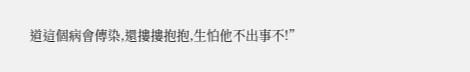道這個病會傳染,還摟摟抱抱,生怕他不出事不!”